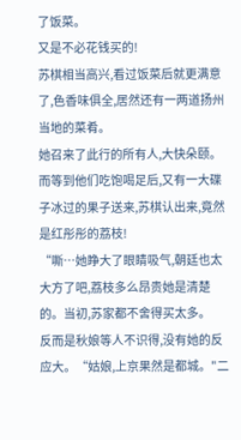了饭菜。
又是不必花钱买的!
苏棋相当高兴,看过饭菜后就更满意了,色香味俱全,居然还有一两道扬州当地的菜肴。
她召来了此行的所有人,大快朵颐。
而等到他们吃饱喝足后,又有一大碟子冰过的果子送来,苏棋认出来,竟然是红彤彤的荔枝!
“嘶…她睁大了眼睛吸气,朝廷也太大方了吧,荔枝多么昂贵她是清楚的。当初,苏家都不舍得买太多。
反而是秋娘等人不识得,没有她的反应大。“姑娘,上京果然是都城。"二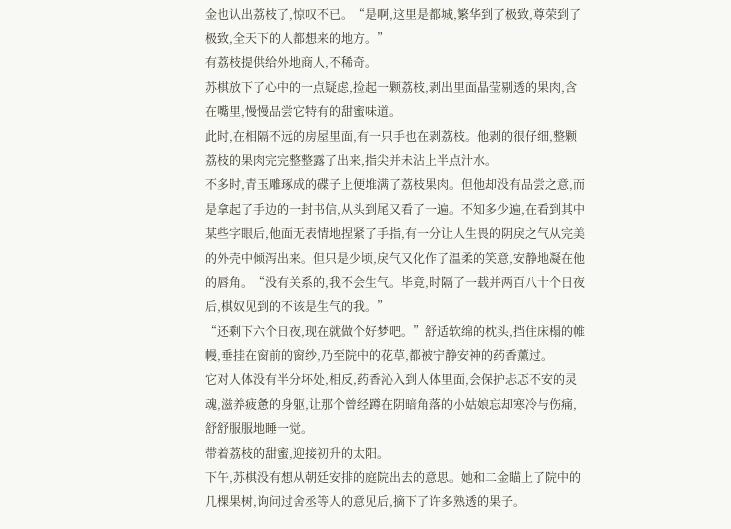金也认出荔枝了,惊叹不已。“是啊,这里是都城,繁华到了极致,尊荣到了极致,全天下的人都想来的地方。”
有荔枝提供给外地商人,不稀奇。
苏棋放下了心中的一点疑虑,捡起一颗荔枝,剥出里面晶莹剔透的果肉,含在嘴里,慢慢品尝它特有的甜蜜味道。
此时,在相隔不远的房屋里面,有一只手也在剥荔枝。他剥的很仔细,整颗荔枝的果肉完完整整露了出来,指尖并未沾上半点汁水。
不多时,青玉雕琢成的碟子上便堆满了荔枝果肉。但他却没有品尝之意,而是拿起了手边的一封书信,从头到尾又看了一遍。不知多少遍,在看到其中某些字眼后,他面无表情地捏紧了手指,有一分让人生畏的阴戾之气从完美的外壳中倾泻出来。但只是少顷,戾气又化作了温柔的笑意,安静地凝在他的唇角。“没有关系的,我不会生气。毕竟,时隔了一载并两百八十个日夜后,棋奴见到的不该是生气的我。”
“还剩下六个日夜,现在就做个好梦吧。”舒适软绵的枕头,挡住床榻的帷幔,垂挂在窗前的窗纱,乃至院中的花草,都被宁静安神的药香薰过。
它对人体没有半分坏处,相反,药香沁入到人体里面,会保护忐忑不安的灵魂,滋养疲惫的身躯,让那个曾经蹲在阴暗角落的小姑娘忘却寒冷与伤痛,舒舒服服地睡一觉。
带着荔枝的甜蜜,迎接初升的太阳。
下午,苏棋没有想从朝廷安排的庭院出去的意思。她和二金瞄上了院中的几棵果树,询问过舍丞等人的意见后,摘下了许多熟透的果子。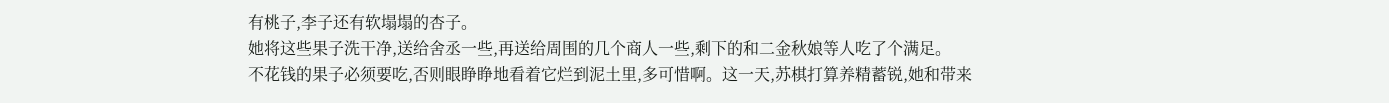有桃子,李子还有软塌塌的杏子。
她将这些果子洗干净,送给舍丞一些,再送给周围的几个商人一些,剩下的和二金秋娘等人吃了个满足。
不花钱的果子必须要吃,否则眼睁睁地看着它烂到泥土里,多可惜啊。这一天,苏棋打算养精蓄锐,她和带来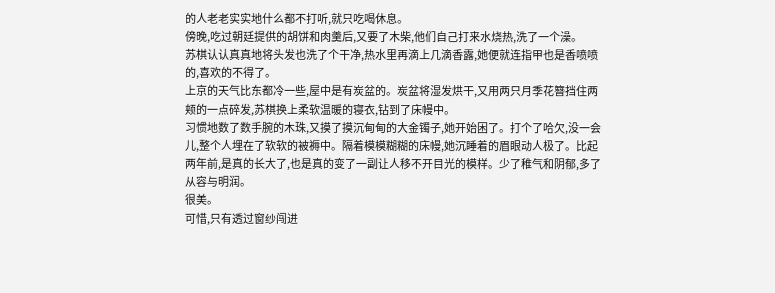的人老老实实地什么都不打听,就只吃喝休息。
傍晚,吃过朝廷提供的胡饼和肉羹后,又要了木柴,他们自己打来水烧热,洗了一个澡。
苏棋认认真真地将头发也洗了个干净,热水里再滴上几滴香露,她便就连指甲也是香喷喷的,喜欢的不得了。
上京的天气比东都冷一些,屋中是有炭盆的。炭盆将湿发烘干,又用两只月季花簪挡住两颊的一点碎发,苏棋换上柔软温暖的寝衣,钻到了床幔中。
习惯地数了数手腕的木珠,又摸了摸沉甸甸的大金镯子,她开始困了。打个了哈欠,没一会儿,整个人埋在了软软的被褥中。隔着模模糊糊的床幔,她沉睡着的眉眼动人极了。比起两年前,是真的长大了,也是真的变了一副让人移不开目光的模样。少了稚气和阴郁,多了从容与明润。
很美。
可惜,只有透过窗纱闯进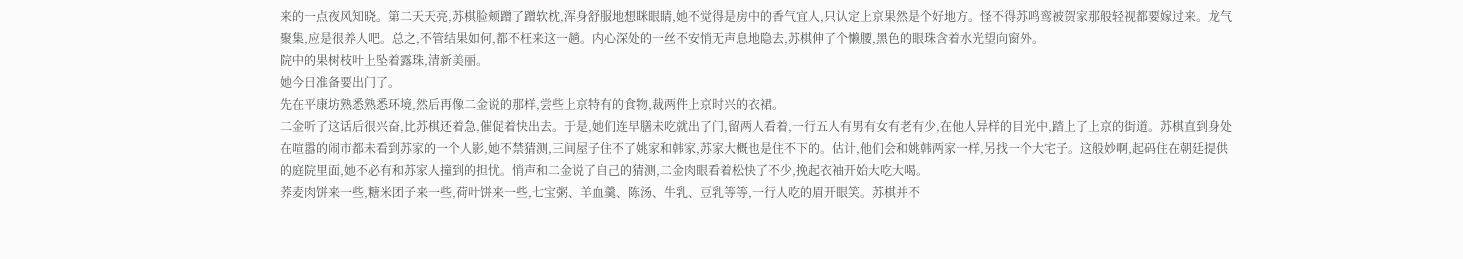来的一点夜风知晓。第二天天亮,苏棋脸颊蹭了蹭软枕,浑身舒服地想眯眼睛,她不觉得是房中的香气宜人,只认定上京果然是个好地方。怪不得苏鸣鸾被贺家那般轻视都要嫁过来。龙气聚集,应是很养人吧。总之,不管结果如何,都不枉来这一趟。内心深处的一丝不安悄无声息地隐去,苏棋伸了个懒腰,黑色的眼珠含着水光望向窗外。
院中的果树枝叶上坠着露珠,清新美丽。
她今日准备要出门了。
先在平康坊熟悉熟悉环境,然后再像二金说的那样,尝些上京特有的食物,裁两件上京时兴的衣裙。
二金听了这话后很兴奋,比苏棋还着急,催促着快出去。于是,她们连早膳未吃就出了门,留两人看着,一行五人有男有女有老有少,在他人异样的目光中,踏上了上京的街道。苏棋直到身处在喧嚣的闹市都未看到苏家的一个人影,她不禁猜测,三间屋子住不了姚家和韩家,苏家大概也是住不下的。估计,他们会和姚韩两家一样,另找一个大宅子。这般妙啊,起码住在朝廷提供的庭院里面,她不必有和苏家人撞到的担忧。悄声和二金说了自己的猜测,二金肉眼看着松快了不少,挽起衣袖开始大吃大喝。
荞麦肉饼来一些,糖米团子来一些,荷叶饼来一些,七宝粥、羊血羹、陈汤、牛乳、豆乳等等,一行人吃的眉开眼笑。苏棋并不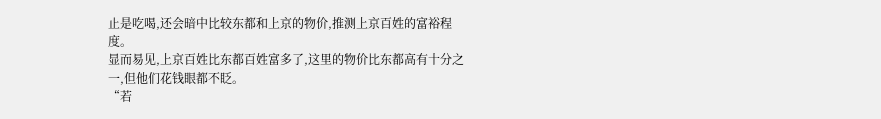止是吃喝,还会暗中比较东都和上京的物价,推测上京百姓的富裕程度。
显而易见,上京百姓比东都百姓富多了,这里的物价比东都高有十分之一,但他们花钱眼都不眨。
“若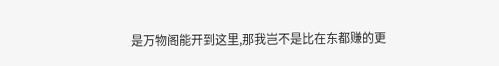是万物阁能开到这里,那我岂不是比在东都赚的更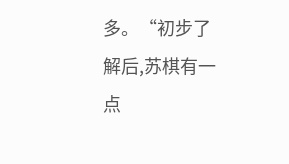多。“初步了解后,苏棋有一点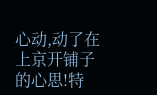心动,动了在上京开铺子的心思!特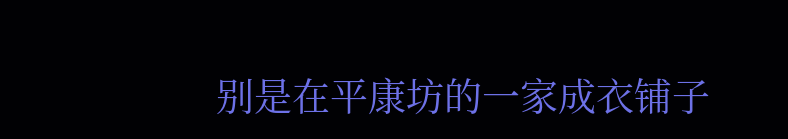别是在平康坊的一家成衣铺子